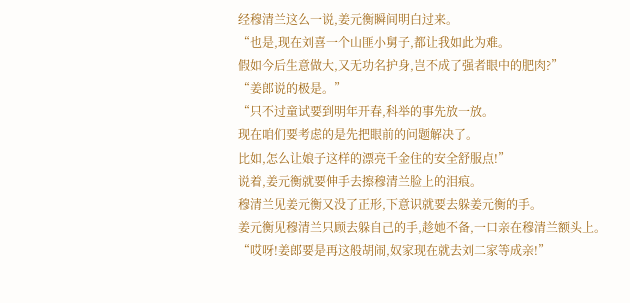经穆清兰这么一说,姜元衡瞬间明白过来。
“也是,现在刘喜一个山匪小舅子,都让我如此为难。
假如今后生意做大,又无功名护身,岂不成了强者眼中的肥肉?”
“姜郎说的极是。”
“只不过童试要到明年开春,科举的事先放一放。
现在咱们要考虑的是先把眼前的问题解决了。
比如,怎么让娘子这样的漂亮千金住的安全舒服点!”
说着,姜元衡就要伸手去擦穆清兰脸上的泪痕。
穆清兰见姜元衡又没了正形,下意识就要去躲姜元衡的手。
姜元衡见穆清兰只顾去躲自己的手,趁她不备,一口亲在穆清兰额头上。
“哎呀!姜郎要是再这般胡闹,奴家现在就去刘二家等成亲!”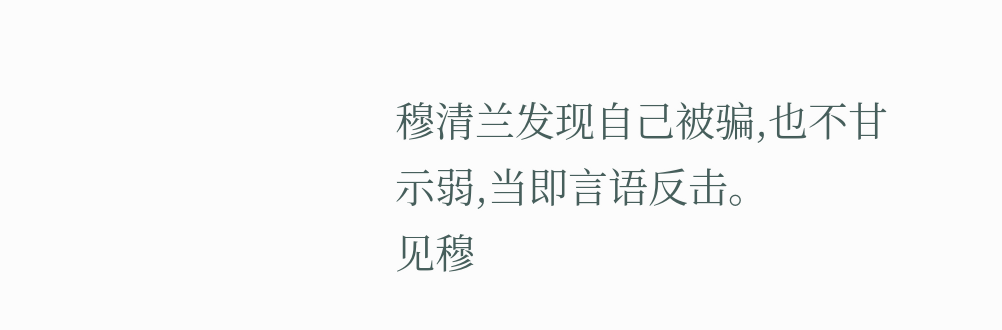穆清兰发现自己被骗,也不甘示弱,当即言语反击。
见穆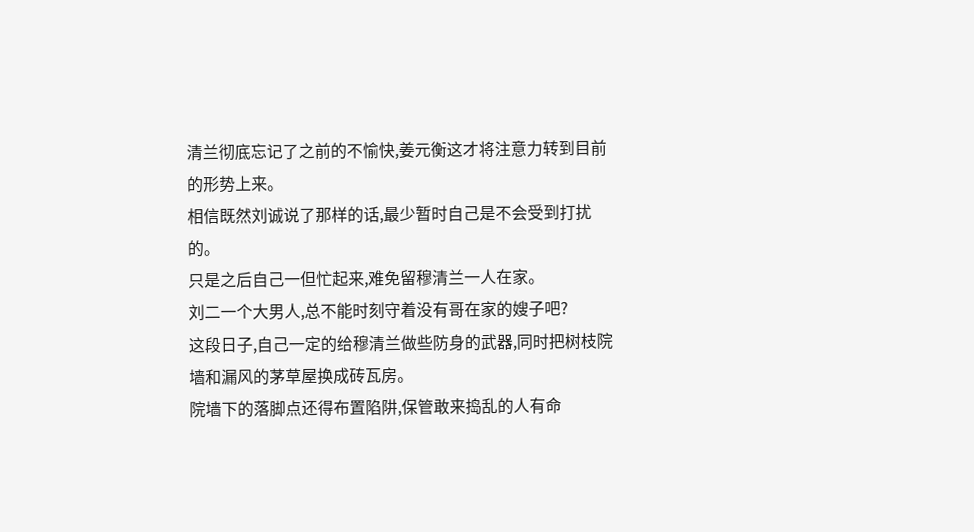清兰彻底忘记了之前的不愉快,姜元衡这才将注意力转到目前的形势上来。
相信既然刘诚说了那样的话,最少暂时自己是不会受到打扰的。
只是之后自己一但忙起来,难免留穆清兰一人在家。
刘二一个大男人,总不能时刻守着没有哥在家的嫂子吧?
这段日子,自己一定的给穆清兰做些防身的武器,同时把树枝院墙和漏风的茅草屋换成砖瓦房。
院墙下的落脚点还得布置陷阱,保管敢来捣乱的人有命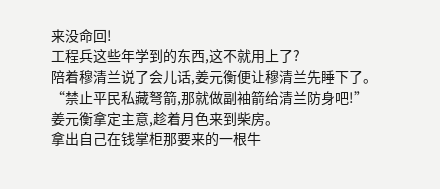来没命回!
工程兵这些年学到的东西,这不就用上了?
陪着穆清兰说了会儿话,姜元衡便让穆清兰先睡下了。
“禁止平民私藏弩箭,那就做副袖箭给清兰防身吧!”
姜元衡拿定主意,趁着月色来到柴房。
拿出自己在钱掌柜那要来的一根牛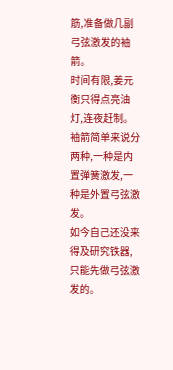筋,准备做几副弓弦激发的袖箭。
时间有限,姜元衡只得点亮油灯,连夜赶制。
袖箭简单来说分两种,一种是内置弹簧激发,一种是外置弓弦激发。
如今自己还没来得及研究铁器,只能先做弓弦激发的。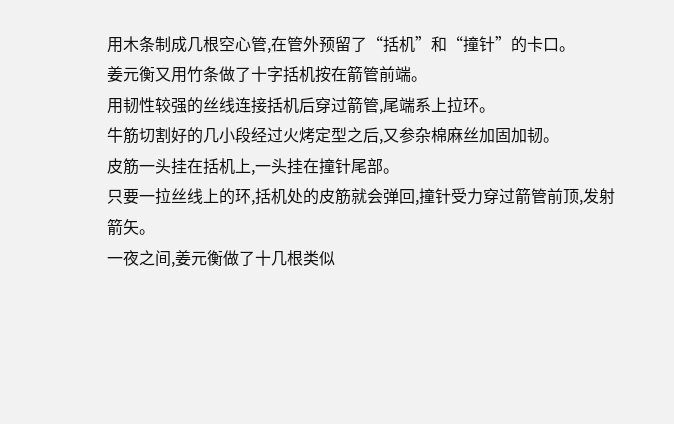用木条制成几根空心管,在管外预留了“括机”和“撞针”的卡口。
姜元衡又用竹条做了十字括机按在箭管前端。
用韧性较强的丝线连接括机后穿过箭管,尾端系上拉环。
牛筋切割好的几小段经过火烤定型之后,又参杂棉麻丝加固加韧。
皮筋一头挂在括机上,一头挂在撞针尾部。
只要一拉丝线上的环,括机处的皮筋就会弹回,撞针受力穿过箭管前顶,发射箭矢。
一夜之间,姜元衡做了十几根类似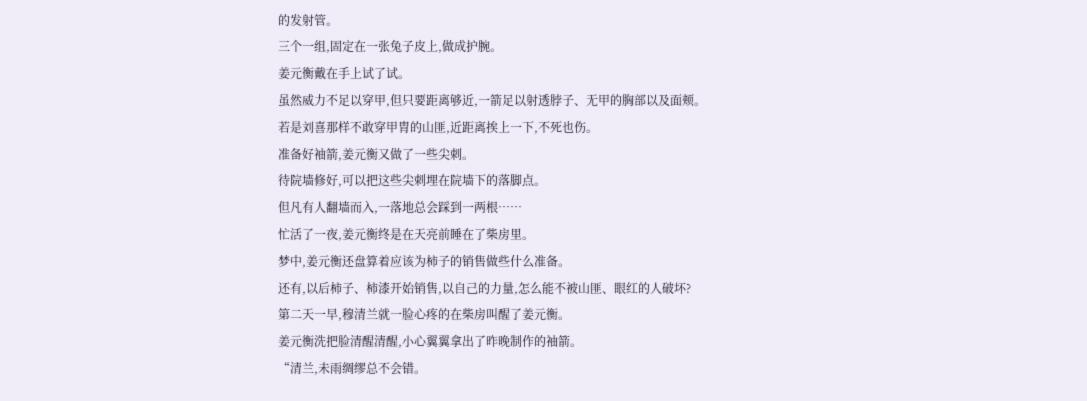的发射管。
三个一组,固定在一张兔子皮上,做成护腕。
姜元衡戴在手上试了试。
虽然威力不足以穿甲,但只要距离够近,一箭足以射透脖子、无甲的胸部以及面颊。
若是刘喜那样不敢穿甲胄的山匪,近距离挨上一下,不死也伤。
准备好袖箭,姜元衡又做了一些尖刺。
待院墙修好,可以把这些尖刺埋在院墙下的落脚点。
但凡有人翻墙而入,一落地总会踩到一两根……
忙活了一夜,姜元衡终是在天亮前睡在了柴房里。
梦中,姜元衡还盘算着应该为柿子的销售做些什么准备。
还有,以后柿子、柿漆开始销售,以自己的力量,怎么能不被山匪、眼红的人破坏?
第二天一早,穆清兰就一脸心疼的在柴房叫醒了姜元衡。
姜元衡洗把脸清醒清醒,小心翼翼拿出了昨晚制作的袖箭。
“清兰,未雨绸缪总不会错。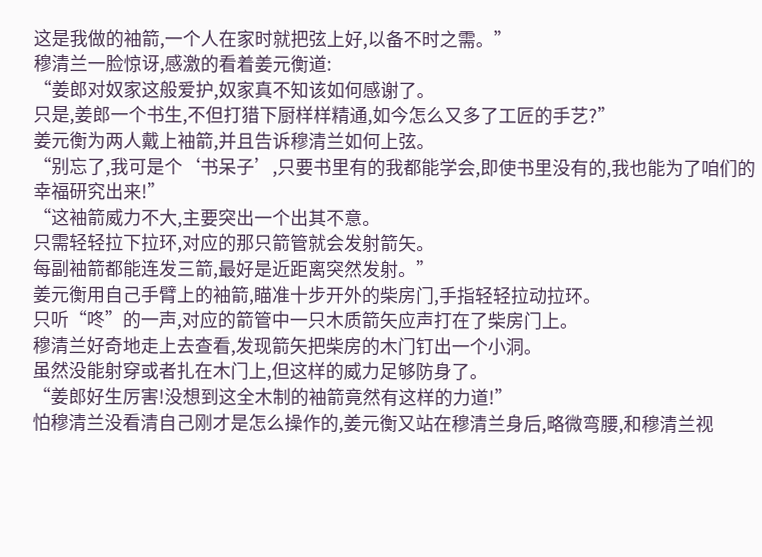这是我做的袖箭,一个人在家时就把弦上好,以备不时之需。”
穆清兰一脸惊讶,感激的看着姜元衡道:
“姜郎对奴家这般爱护,奴家真不知该如何感谢了。
只是,姜郎一个书生,不但打猎下厨样样精通,如今怎么又多了工匠的手艺?”
姜元衡为两人戴上袖箭,并且告诉穆清兰如何上弦。
“别忘了,我可是个‘书呆子’,只要书里有的我都能学会,即使书里没有的,我也能为了咱们的幸福研究出来!”
“这袖箭威力不大,主要突出一个出其不意。
只需轻轻拉下拉环,对应的那只箭管就会发射箭矢。
每副袖箭都能连发三箭,最好是近距离突然发射。”
姜元衡用自己手臂上的袖箭,瞄准十步开外的柴房门,手指轻轻拉动拉环。
只听“咚”的一声,对应的箭管中一只木质箭矢应声打在了柴房门上。
穆清兰好奇地走上去查看,发现箭矢把柴房的木门钉出一个小洞。
虽然没能射穿或者扎在木门上,但这样的威力足够防身了。
“姜郎好生厉害!没想到这全木制的袖箭竟然有这样的力道!”
怕穆清兰没看清自己刚才是怎么操作的,姜元衡又站在穆清兰身后,略微弯腰,和穆清兰视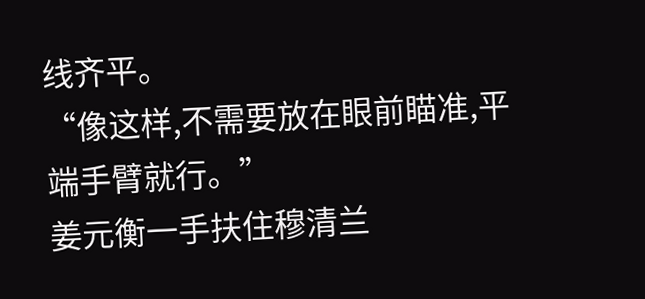线齐平。
“像这样,不需要放在眼前瞄准,平端手臂就行。”
姜元衡一手扶住穆清兰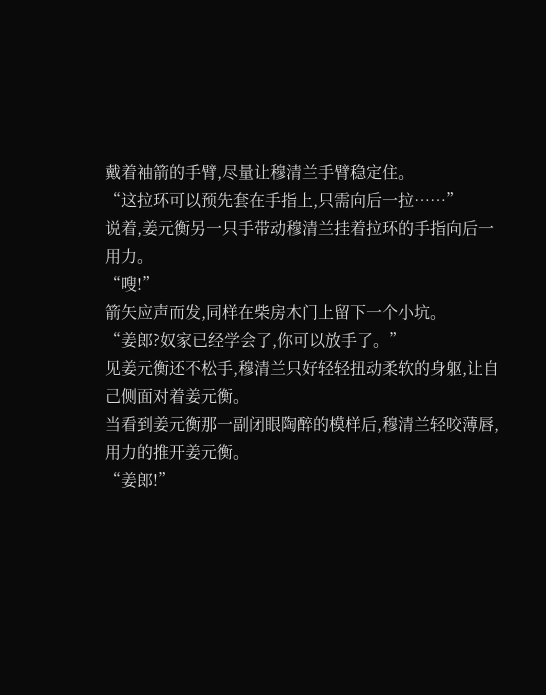戴着袖箭的手臂,尽量让穆清兰手臂稳定住。
“这拉环可以预先套在手指上,只需向后一拉……”
说着,姜元衡另一只手带动穆清兰挂着拉环的手指向后一用力。
“嗖!”
箭矢应声而发,同样在柴房木门上留下一个小坑。
“姜郎?奴家已经学会了,你可以放手了。”
见姜元衡还不松手,穆清兰只好轻轻扭动柔软的身躯,让自己侧面对着姜元衡。
当看到姜元衡那一副闭眼陶醉的模样后,穆清兰轻咬薄唇,用力的推开姜元衡。
“姜郎!”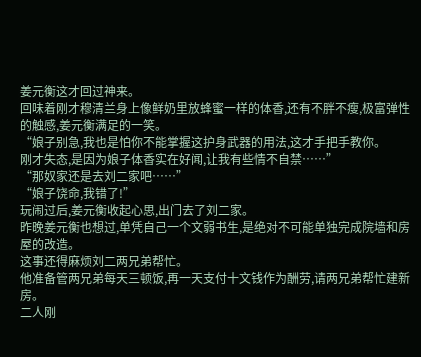姜元衡这才回过神来。
回味着刚才穆清兰身上像鲜奶里放蜂蜜一样的体香,还有不胖不瘦,极富弹性的触感,姜元衡满足的一笑。
“娘子别急,我也是怕你不能掌握这护身武器的用法,这才手把手教你。
刚才失态,是因为娘子体香实在好闻,让我有些情不自禁……”
“那奴家还是去刘二家吧……”
“娘子饶命,我错了!”
玩闹过后,姜元衡收起心思,出门去了刘二家。
昨晚姜元衡也想过,单凭自己一个文弱书生,是绝对不可能单独完成院墙和房屋的改造。
这事还得麻烦刘二两兄弟帮忙。
他准备管两兄弟每天三顿饭,再一天支付十文钱作为酬劳,请两兄弟帮忙建新房。
二人刚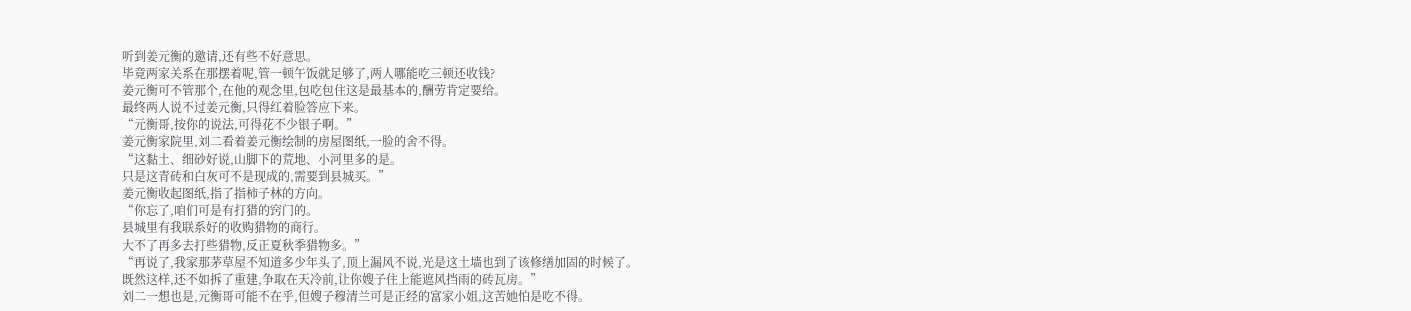听到姜元衡的邀请,还有些不好意思。
毕竟两家关系在那摆着呢,管一顿午饭就足够了,两人哪能吃三顿还收钱?
姜元衡可不管那个,在他的观念里,包吃包住这是最基本的,酬劳肯定要给。
最终两人说不过姜元衡,只得红着脸答应下来。
“元衡哥,按你的说法,可得花不少银子啊。”
姜元衡家院里,刘二看着姜元衡绘制的房屋图纸,一脸的舍不得。
“这黏土、细砂好说,山脚下的荒地、小河里多的是。
只是这青砖和白灰可不是现成的,需要到县城买。”
姜元衡收起图纸,指了指柿子林的方向。
“你忘了,咱们可是有打猎的窍门的。
县城里有我联系好的收购猎物的商行。
大不了再多去打些猎物,反正夏秋季猎物多。”
“再说了,我家那茅草屋不知道多少年头了,顶上漏风不说,光是这土墙也到了该修缮加固的时候了。
既然这样,还不如拆了重建,争取在天冷前,让你嫂子住上能遮风挡雨的砖瓦房。”
刘二一想也是,元衡哥可能不在乎,但嫂子穆清兰可是正经的富家小姐,这苦她怕是吃不得。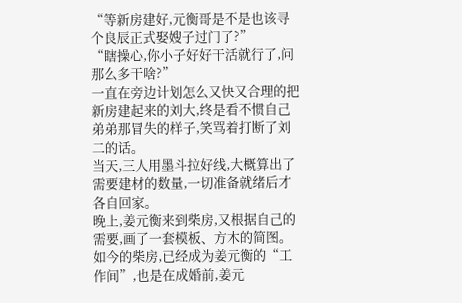“等新房建好,元衡哥是不是也该寻个良辰正式娶嫂子过门了?”
“瞎操心,你小子好好干活就行了,问那么多干啥?”
一直在旁边计划怎么又快又合理的把新房建起来的刘大,终是看不惯自己弟弟那冒失的样子,笑骂着打断了刘二的话。
当天,三人用墨斗拉好线,大概算出了需要建材的数量,一切准备就绪后才各自回家。
晚上,姜元衡来到柴房,又根据自己的需要,画了一套模板、方木的简图。
如今的柴房,已经成为姜元衡的“工作间”,也是在成婚前,姜元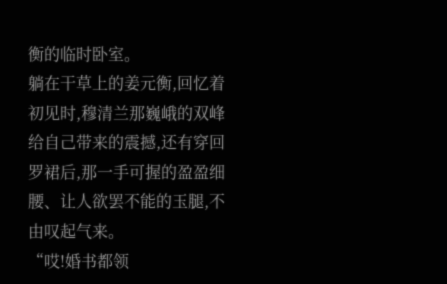衡的临时卧室。
躺在干草上的姜元衡,回忆着初见时,穆清兰那巍峨的双峰给自己带来的震撼,还有穿回罗裙后,那一手可握的盈盈细腰、让人欲罢不能的玉腿,不由叹起气来。
“哎!婚书都领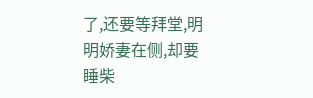了,还要等拜堂,明明娇妻在侧,却要睡柴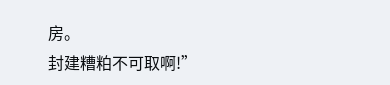房。
封建糟粕不可取啊!”